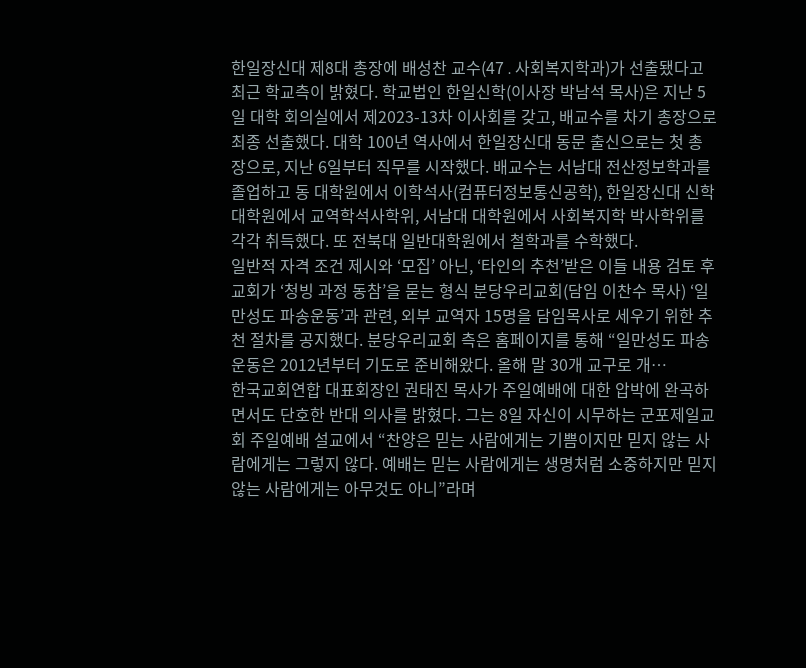한일장신대 제8대 총장에 배성찬 교수(47․사회복지학과)가 선출됐다고 최근 학교측이 밝혔다. 학교법인 한일신학(이사장 박남석 목사)은 지난 5일 대학 회의실에서 제2023-13차 이사회를 갖고, 배교수를 차기 총장으로 최종 선출했다. 대학 100년 역사에서 한일장신대 동문 출신으로는 첫 총장으로, 지난 6일부터 직무를 시작했다. 배교수는 서남대 전산정보학과를 졸업하고 동 대학원에서 이학석사(컴퓨터정보통신공학), 한일장신대 신학대학원에서 교역학석사학위, 서남대 대학원에서 사회복지학 박사학위를 각각 취득했다. 또 전북대 일반대학원에서 철학과를 수학했다.
일반적 자격 조건 제시와 ‘모집’ 아닌, ‘타인의 추천’받은 이들 내용 검토 후 교회가 ‘청빙 과정 동참’을 묻는 형식 분당우리교회(담임 이찬수 목사) ‘일만성도 파송운동’과 관련, 외부 교역자 15명을 담임목사로 세우기 위한 추천 절차를 공지했다. 분당우리교회 측은 홈페이지를 통해 “일만성도 파송운동은 2012년부터 기도로 준비해왔다. 올해 말 30개 교구로 개…
한국교회연합 대표회장인 권태진 목사가 주일예배에 대한 압박에 완곡하면서도 단호한 반대 의사를 밝혔다. 그는 8일 자신이 시무하는 군포제일교회 주일예배 설교에서 “찬양은 믿는 사람에게는 기쁨이지만 믿지 않는 사람에게는 그렇지 않다. 예배는 믿는 사람에게는 생명처럼 소중하지만 믿지 않는 사람에게는 아무것도 아니”라며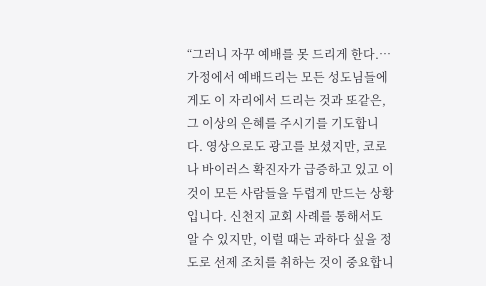“그러니 자꾸 예배를 못 드리게 한다.…
가정에서 예배드리는 모든 성도님들에게도 이 자리에서 드리는 것과 또같은, 그 이상의 은혜를 주시기를 기도합니다. 영상으로도 광고를 보셨지만, 코로나 바이러스 확진자가 급증하고 있고 이것이 모든 사람들을 두렵게 만드는 상황입니다. 신천지 교회 사례를 통해서도 알 수 있지만, 이럴 때는 과하다 싶을 정도로 선제 조치를 취하는 것이 중요합니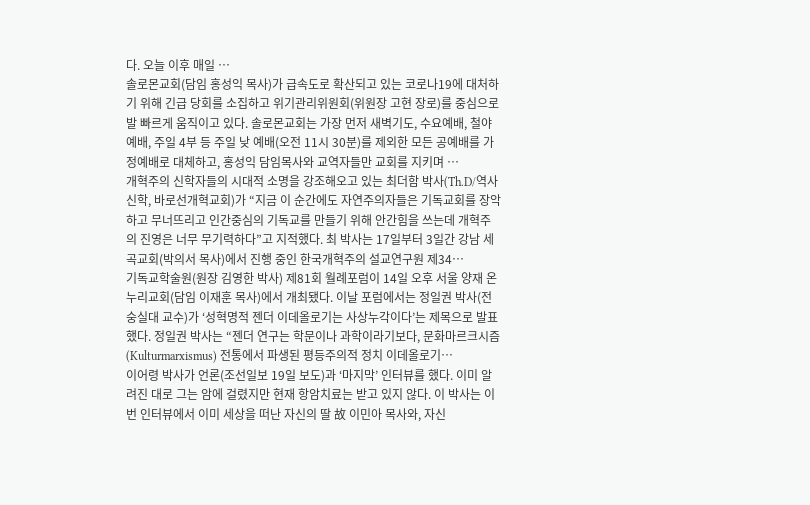다. 오늘 이후 매일 …
솔로몬교회(담임 홍성익 목사)가 급속도로 확산되고 있는 코로나19에 대처하기 위해 긴급 당회를 소집하고 위기관리위원회(위원장 고현 장로)를 중심으로 발 빠르게 움직이고 있다. 솔로몬교회는 가장 먼저 새벽기도, 수요예배, 철야예배, 주일 4부 등 주일 낮 예배(오전 11시 30분)를 제외한 모든 공예배를 가정예배로 대체하고, 홍성익 담임목사와 교역자들만 교회를 지키며 …
개혁주의 신학자들의 시대적 소명을 강조해오고 있는 최더함 박사(Th.D/역사신학, 바로선개혁교회)가 “지금 이 순간에도 자연주의자들은 기독교회를 장악하고 무너뜨리고 인간중심의 기독교를 만들기 위해 안간힘을 쓰는데 개혁주의 진영은 너무 무기력하다”고 지적했다. 최 박사는 17일부터 3일간 강남 세곡교회(박의서 목사)에서 진행 중인 한국개혁주의 설교연구원 제34…
기독교학술원(원장 김영한 박사) 제81회 월례포럼이 14일 오후 서울 양재 온누리교회(담임 이재훈 목사)에서 개최됐다. 이날 포럼에서는 정일권 박사(전 숭실대 교수)가 ‘성혁명적 젠더 이데올로기는 사상누각이다’는 제목으로 발표했다. 정일권 박사는 “젠더 연구는 학문이나 과학이라기보다, 문화마르크시즘(Kulturmarxismus) 전통에서 파생된 평등주의적 정치 이데올로기…
이어령 박사가 언론(조선일보 19일 보도)과 ‘마지막’ 인터뷰를 했다. 이미 알려진 대로 그는 암에 걸렸지만 현재 항암치료는 받고 있지 않다. 이 박사는 이번 인터뷰에서 이미 세상을 떠난 자신의 딸 故 이민아 목사와, 자신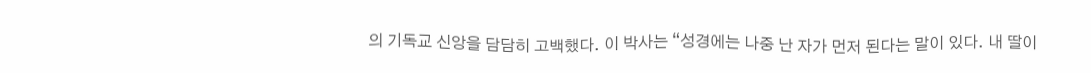의 기독교 신앙을 담담히 고백했다. 이 박사는 “성경에는 나중 난 자가 먼저 된다는 말이 있다. 내 딸이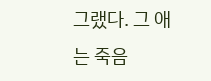그랬다. 그 애는 죽음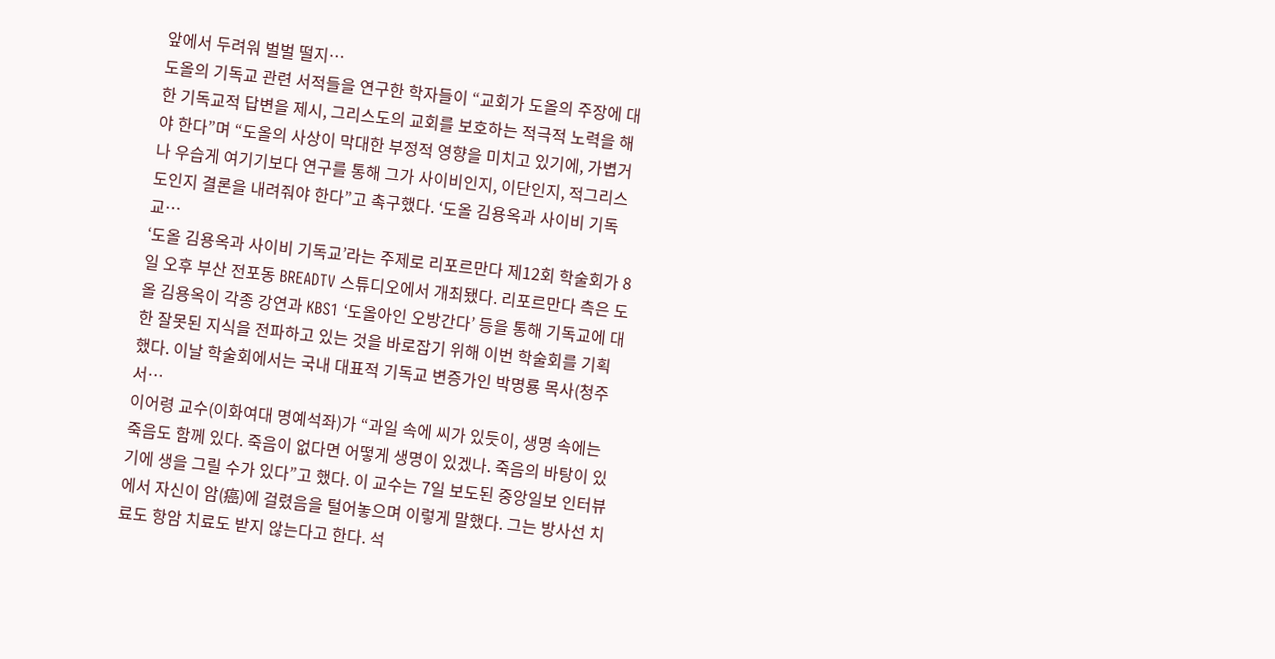앞에서 두려워 벌벌 떨지…
도올의 기독교 관련 서적들을 연구한 학자들이 “교회가 도올의 주장에 대한 기독교적 답변을 제시, 그리스도의 교회를 보호하는 적극적 노력을 해야 한다”며 “도올의 사상이 막대한 부정적 영향을 미치고 있기에, 가볍거나 우습게 여기기보다 연구를 통해 그가 사이비인지, 이단인지, 적그리스도인지 결론을 내려줘야 한다”고 촉구했다. ‘도올 김용옥과 사이비 기독교…
‘도올 김용옥과 사이비 기독교’라는 주제로 리포르만다 제12회 학술회가 8일 오후 부산 전포동 BREADTV 스튜디오에서 개최됐다. 리포르만다 측은 도올 김용옥이 각종 강연과 KBS1 ‘도올아인 오방간다’ 등을 통해 기독교에 대한 잘못된 지식을 전파하고 있는 것을 바로잡기 위해 이번 학술회를 기획했다. 이날 학술회에서는 국내 대표적 기독교 변증가인 박명룡 목사(청주서…
이어령 교수(이화여대 명예석좌)가 “과일 속에 씨가 있듯이, 생명 속에는 죽음도 함께 있다. 죽음이 없다면 어떻게 생명이 있겠나. 죽음의 바탕이 있기에 생을 그릴 수가 있다”고 했다. 이 교수는 7일 보도된 중앙일보 인터뷰에서 자신이 암(癌)에 걸렸음을 털어놓으며 이렇게 말했다. 그는 방사선 치료도 항암 치료도 받지 않는다고 한다. 석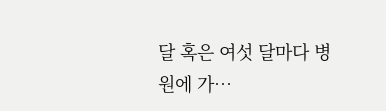달 혹은 여섯 달마다 병원에 가…